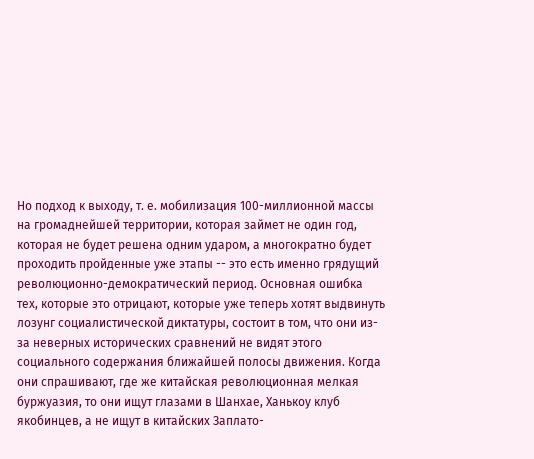Но подход к выходу, т. е. мобилизация 100-миллионной массы на громаднейшей территории, которая займет не один год, которая не будет решена одним ударом, а многократно будет проходить пройденные уже этапы -- это есть именно грядущий революционно-демократический период. Основная ошибка тех, которые это отрицают, которые уже теперь хотят выдвинуть лозунг социалистической диктатуры, состоит в том, что они из-за неверных исторических сравнений не видят этого социального содержания ближайшей полосы движения. Когда они спрашивают, где же китайская революционная мелкая буржуазия, то они ищут глазами в Шанхае, Ханькоу клуб якобинцев, а не ищут в китайских Заплато-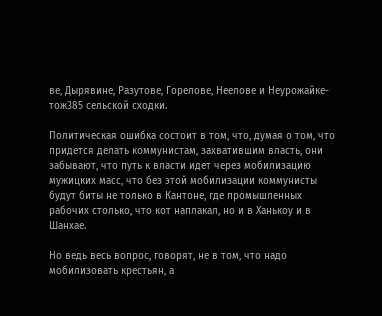ве, Дырявине, Разутове, Горелове, Неелове и Неурожайке-тож385 сельской сходки.

Политическая ошибка состоит в том, что, думая о том, что придется делать коммунистам, захватившим власть, они забывают, что путь к власти идет через мобилизацию мужицких масс, что без этой мобилизации коммунисты будут биты не только в Кантоне, где промышленных рабочих столько, что кот наплакал, но и в Ханькоу и в Шанхае.

Но ведь весь вопрос, говорят, не в том, что надо мобилизовать крестьян, а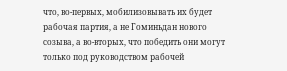что, во-первых, мобилизовывать их будет рабочая партия, а не Гоминьдан нового созыва, а во-вторых, что победить они могут только под руководством рабочей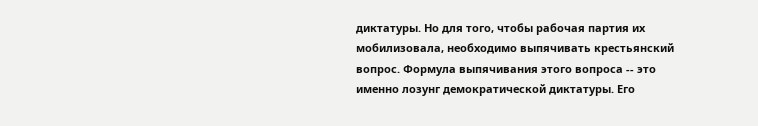диктатуры. Но для того, чтобы рабочая партия их мобилизовала, необходимо выпячивать крестьянский вопрос. Формула выпячивания этого вопроса -- это именно лозунг демократической диктатуры. Его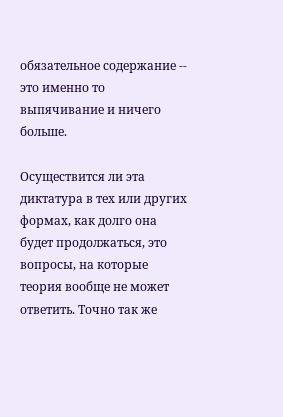обязательное содержание -- это именно то выпячивание и ничего больше.

Осуществится ли эта диктатура в тех или других формах, как долго она будет продолжаться, это вопросы, на которые теория вообще не может ответить. Точно так же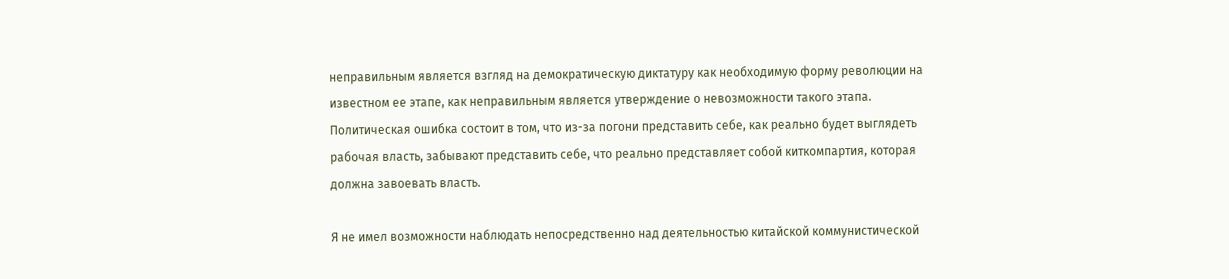неправильным является взгляд на демократическую диктатуру как необходимую форму революции на известном ее этапе, как неправильным является утверждение о невозможности такого этапа. Политическая ошибка состоит в том, что из-за погони представить себе, как реально будет выглядеть рабочая власть, забывают представить себе, что реально представляет собой киткомпартия, которая должна завоевать власть.

Я не имел возможности наблюдать непосредственно над деятельностью китайской коммунистической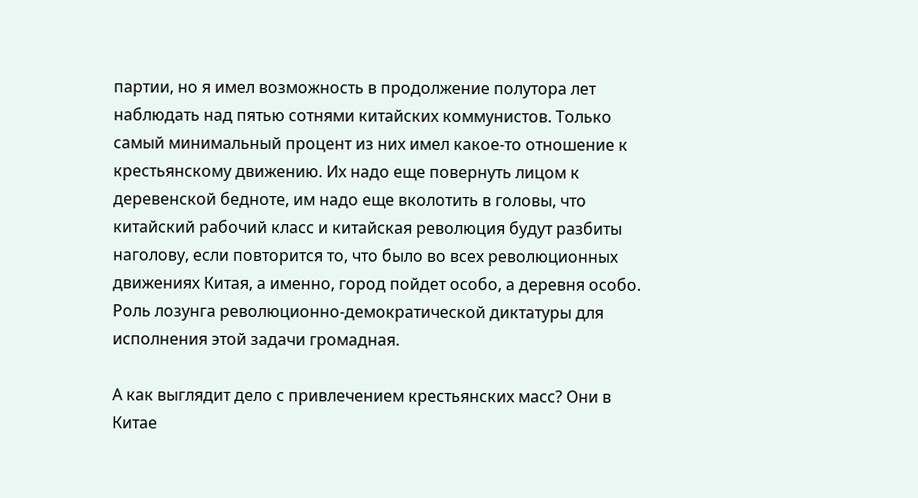партии, но я имел возможность в продолжение полутора лет наблюдать над пятью сотнями китайских коммунистов. Только самый минимальный процент из них имел какое-то отношение к крестьянскому движению. Их надо еще повернуть лицом к деревенской бедноте, им надо еще вколотить в головы, что китайский рабочий класс и китайская революция будут разбиты наголову, если повторится то, что было во всех революционных движениях Китая, а именно, город пойдет особо, а деревня особо. Роль лозунга революционно-демократической диктатуры для исполнения этой задачи громадная.

А как выглядит дело с привлечением крестьянских масс? Они в Китае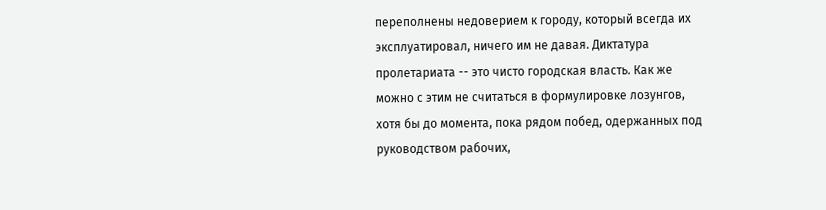переполнены недоверием к городу, который всегда их эксплуатировал, ничего им не давая. Диктатура пролетариата -- это чисто городская власть. Как же можно с этим не считаться в формулировке лозунгов, хотя бы до момента, пока рядом побед, одержанных под руководством рабочих,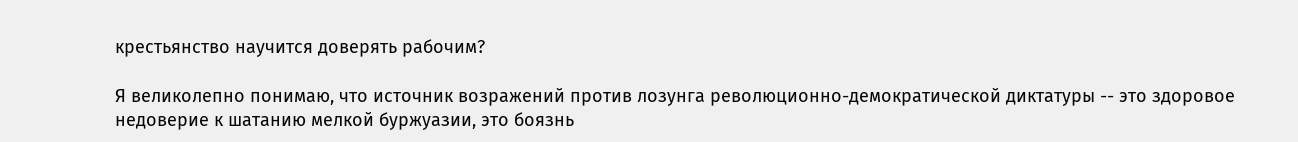крестьянство научится доверять рабочим?

Я великолепно понимаю, что источник возражений против лозунга революционно-демократической диктатуры -- это здоровое недоверие к шатанию мелкой буржуазии, это боязнь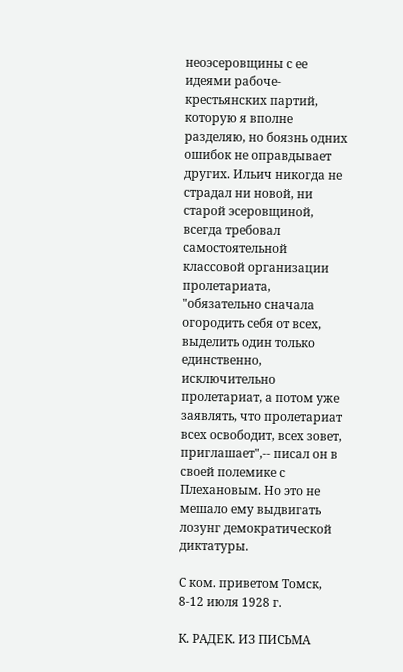неоэсеровщины с ее идеями рабоче-крестьянских партий, которую я вполне разделяю, но боязнь одних ошибок не оправдывает других. Ильич никогда не страдал ни новой, ни старой эсеровщиной, всегда требовал самостоятельной классовой организации пролетариата, "обязательно сначала огородить себя от всех, выделить один только единственно, исключительно пролетариат, а потом уже заявлять, что пролетариат всех освободит, всех зовет, приглашает",-- писал он в своей полемике с Плехановым. Но это не мешало ему выдвигать лозунг демократической диктатуры.

С ком. приветом Томск, 8-12 июля 1928 г.

К. РАДЕК. ИЗ ПИСЬМА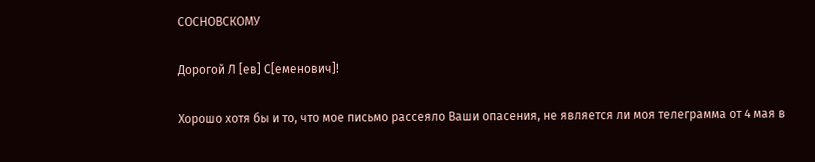СОСНОВСКОМУ

Дорогой Л [ев] С[еменович]!

Хорошо хотя бы и то, что мое письмо рассеяло Ваши опасения, не является ли моя телеграмма от 4 мая в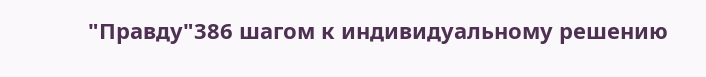"Правду"386 шагом к индивидуальному решению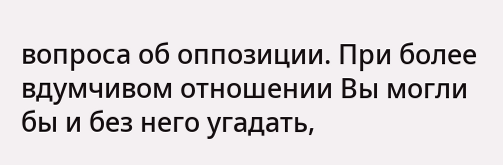вопроса об оппозиции. При более вдумчивом отношении Вы могли бы и без него угадать,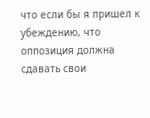что если бы я пришел к убеждению, что оппозиция должна сдавать свои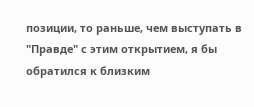позиции, то раньше, чем выступать в "Правде" с этим открытием, я бы обратился к близким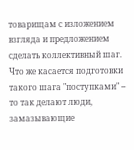товарищам с изложением взгляда и предложением сделать коллективный шаг. Что же касается подготовки такого шага "поступками" -- то так делают люди, замазывающие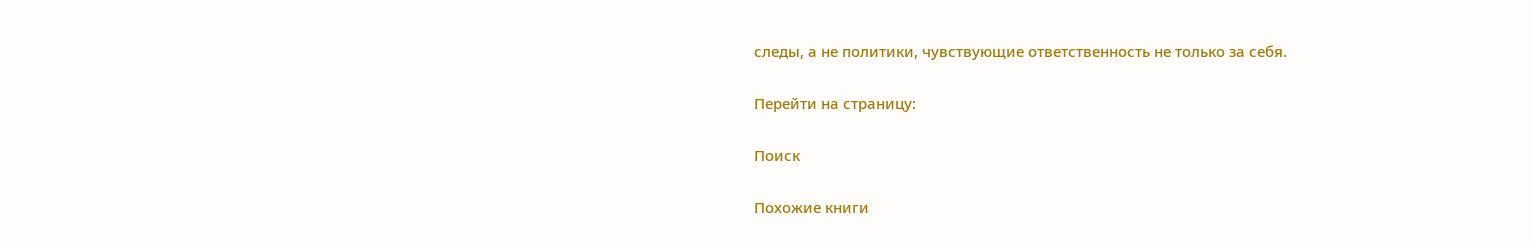следы, а не политики, чувствующие ответственность не только за себя.

Перейти на страницу:

Поиск

Похожие книги